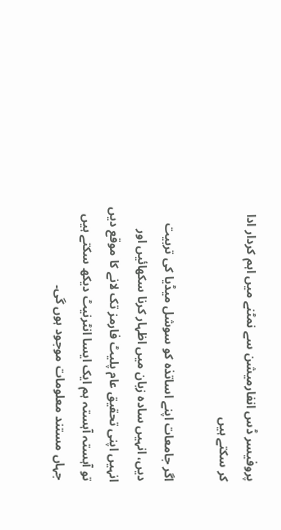پروفیسر ڈس انفارمیشن سے نمٹنے میں اہم کردار ادا کر سکتے ہیں

اگر جامعات اپنے اساتذہ کو سوشل میڈیا کی تربیت دیں، انہیں سادہ زبان میں اظہار کرنا سکھائیں اور انہیں اپنی تحقیق عام پلیٹ فارمز تک لانے کا موقع دیں تو آہستہ آہستہ ہم ایک ایسا انٹرنیٹ دیکھ سکتے ہیں جہاں مستند معلومات موجود ہوں گی۔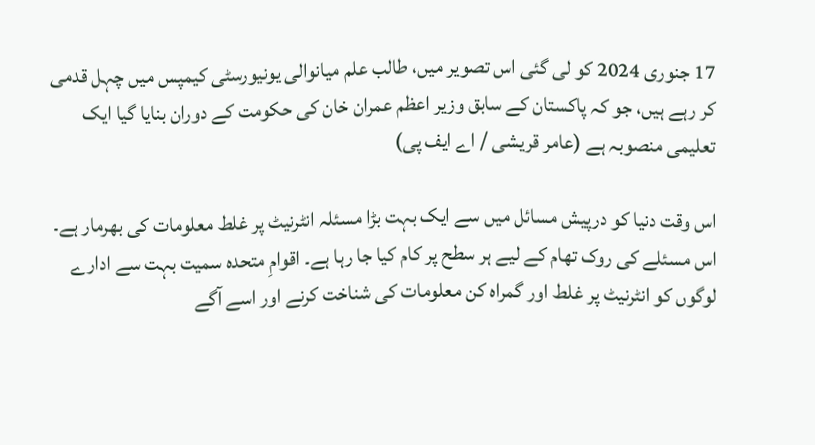17 جنوری 2024 کو لی گئی اس تصویر میں، طالب علم میانوالی یونیورسٹی کیمپس میں چہل قدمی کر رہے ہیں، جو کہ پاکستان کے سابق وزیر اعظم عمران خان کی حکومت کے دوران بنایا گیا ایک تعلیمی منصوبہ ہے (عامر قریشی / اے ایف پی)

اس وقت دنیا کو درپیش مسائل میں سے ایک بہت بڑا مسئلہ انٹرنیٹ پر غلط معلومات کی بھرمار ہے۔ اس مسئلے کی روک تھام کے لیے ہر سطح پر کام کیا جا رہا ہے۔ اقوامِ متحدہ سمیت بہت سے ادارے لوگوں کو انٹرنیٹ پر غلط اور گمراہ کن معلومات کی شناخت کرنے اور اسے آگے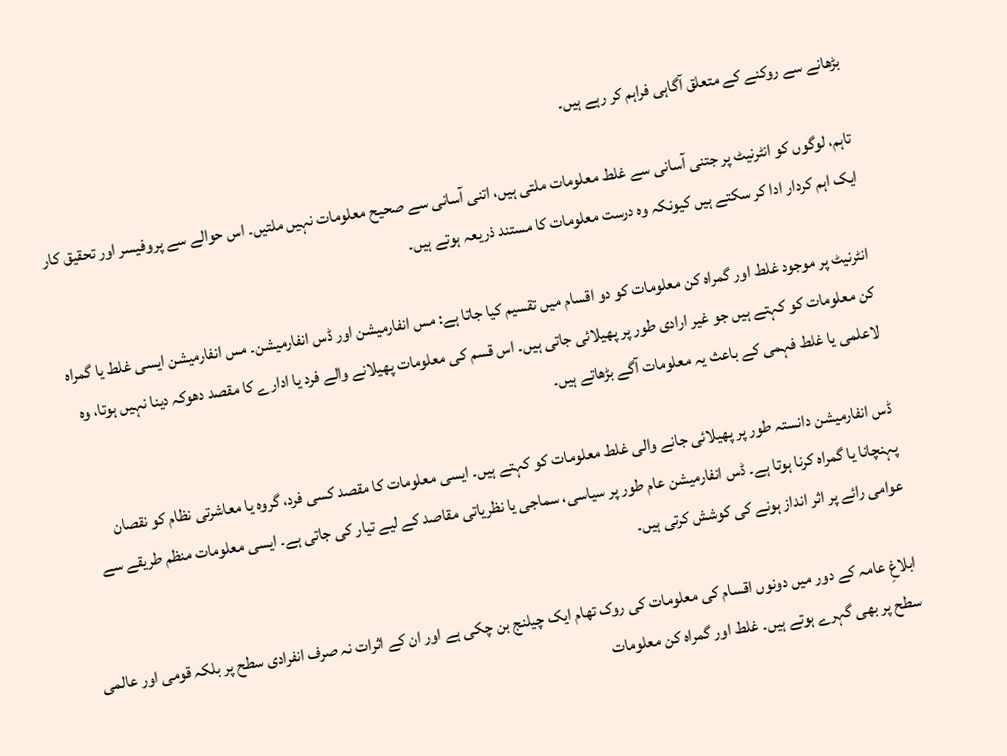بڑھانے سے روکنے کے متعلق آگاہی فراہم کر رہے ہیں۔

تاہم، لوگوں کو انٹرنیٹ پر جتنی آسانی سے غلط معلومات ملتی ہیں، اتنی آسانی سے صحیح معلومات نہیں ملتیں۔ اس حوالے سے پروفیسر اور تحقیق کار ایک اہم کردار ادا کر سکتے ہیں کیونکہ وہ درست معلومات کا مستند ذریعہ ہوتے ہیں۔

انٹرنیٹ پر موجود غلط اور گمراہ کن معلومات کو دو اقسام میں تقسیم کیا جاتا ہے: مس انفارمیشن اور ڈس انفارمیشن۔ مس انفارمیشن ایسی غلط یا گمراہ کن معلومات کو کہتے ہیں جو غیر ارادی طور پر پھیلائی جاتی ہیں۔ اس قسم کی معلومات پھیلانے والے فرد یا ادارے کا مقصد دھوکہ دینا نہیں ہوتا، وہ لاعلمی یا غلط فہمی کے باعث یہ معلومات آگے بڑھاتے ہیں۔

ڈس انفارمیشن دانستہ طور پر پھیلائی جانے والی غلط معلومات کو کہتے ہیں۔ ایسی معلومات کا مقصد کسی فرد، گروہ یا معاشرتی نظام کو نقصان پہنچانا یا گمراہ کرنا ہوتا ہے۔ ڈس انفارمیشن عام طور پر سیاسی، سماجی یا نظریاتی مقاصد کے لیے تیار کی جاتی ہے۔ ایسی معلومات منظم طریقے سے عوامی رائے پر اثر انداز ہونے کی کوشش کرتی ہیں۔

ابلاغِ عامہ کے دور میں دونوں اقسام کی معلومات کی روک تھام ایک چیلنج بن چکی ہے اور ان کے اثرات نہ صرف انفرادی سطح پر بلکہ قومی اور عالمی سطح پر بھی گہرے ہوتے ہیں۔ غلط اور گمراہ کن معلومات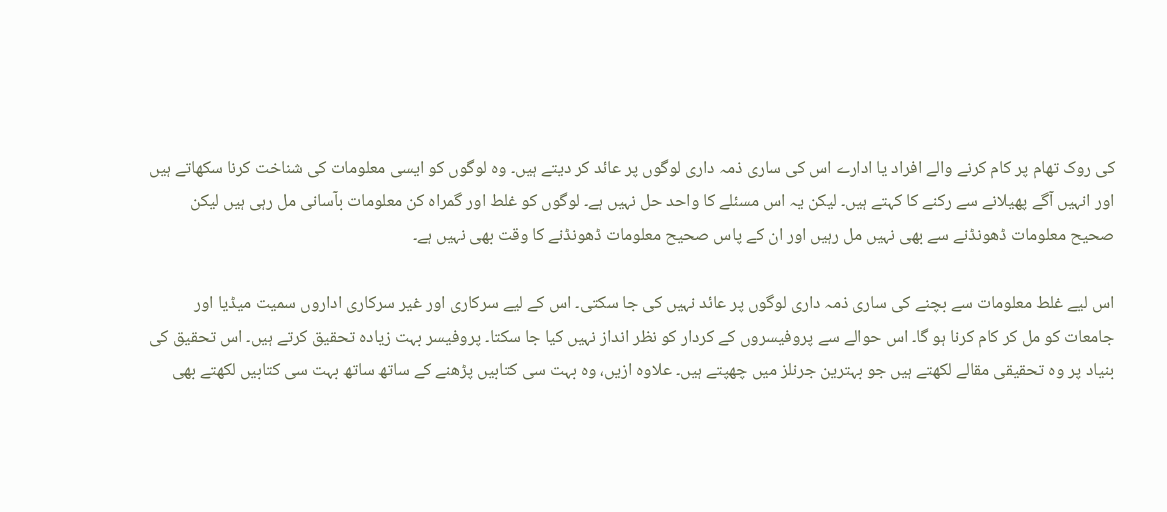کی روک تھام پر کام کرنے والے افراد یا ادارے اس کی ساری ذمہ داری لوگوں پر عائد کر دیتے ہیں۔ وہ لوگوں کو ایسی معلومات کی شناخت کرنا سکھاتے ہیں اور انہیں آگے پھیلانے سے رکنے کا کہتے ہیں۔ لیکن یہ اس مسئلے کا واحد حل نہیں ہے۔ لوگوں کو غلط اور گمراہ کن معلومات بآسانی مل رہی ہیں لیکن صحیح معلومات ڈھونڈنے سے بھی نہیں مل رہیں اور ان کے پاس صحیح معلومات ڈھونڈنے کا وقت بھی نہیں ہے۔

اس لیے غلط معلومات سے بچنے کی ساری ذمہ داری لوگوں پر عائد نہیں کی جا سکتی۔ اس کے لیے سرکاری اور غیر سرکاری اداروں سمیت میڈیا اور جامعات کو مل کر کام کرنا ہو گا۔ اس حوالے سے پروفیسروں کے کردار کو نظر انداز نہیں کیا جا سکتا۔ پروفیسر بہت زیادہ تحقیق کرتے ہیں۔ اس تحقیق کی بنیاد پر وہ تحقیقی مقالے لکھتے ہیں جو بہترین جرنلز میں چھپتے ہیں۔ علاوہ ازیں، وہ بہت سی کتابیں پڑھنے کے ساتھ ساتھ بہت سی کتابیں لکھتے بھی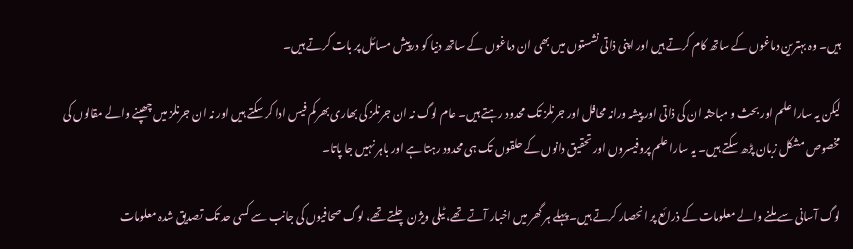ہیں۔ وہ بہترین دماغوں کے ساتھ کام کرتے ہیں اور اپنی ذاتی نشستوں میں بھی ان دماغوں کے ساتھ دنیا کو درپیش مسائل پر بات کرتے ہیں۔

لیکن یہ سارا علم اور بحث و مباحثہ ان کی ذاتی اور پیشہ ورانہ محافل اور جرنلز تک محدود رہتے ہیں۔ عام لوگ نہ ان جرنلز کی بھاری بھرکم فیس ادا کر سکتے ہیں اور نہ ان جرنلز میں چھپنے والے مقالوں کی مخصوص مشکل زبان پڑھ سکتے ہیں۔ یہ سارا علم پروفیسروں اور تحقیق دانوں کے حلقوں تک ہی محدود رہتا ہے اور باہر نہیں جا پاتا۔

لوگ آسانی سے ملنے والے معلومات کے ذرائع پر انحصار کرتے ہیں۔ پہلے ہر گھر میں اخبار آتے تھے، ٹیلی ویژن چلتے تھے، لوگ صحافیوں کی جانب سے کسی حد تک تصدیق شدہ معلومات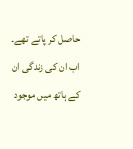حاصل کر پاتے تھے۔ اب ان کی زندگی ان کے ہاتھ میں موجود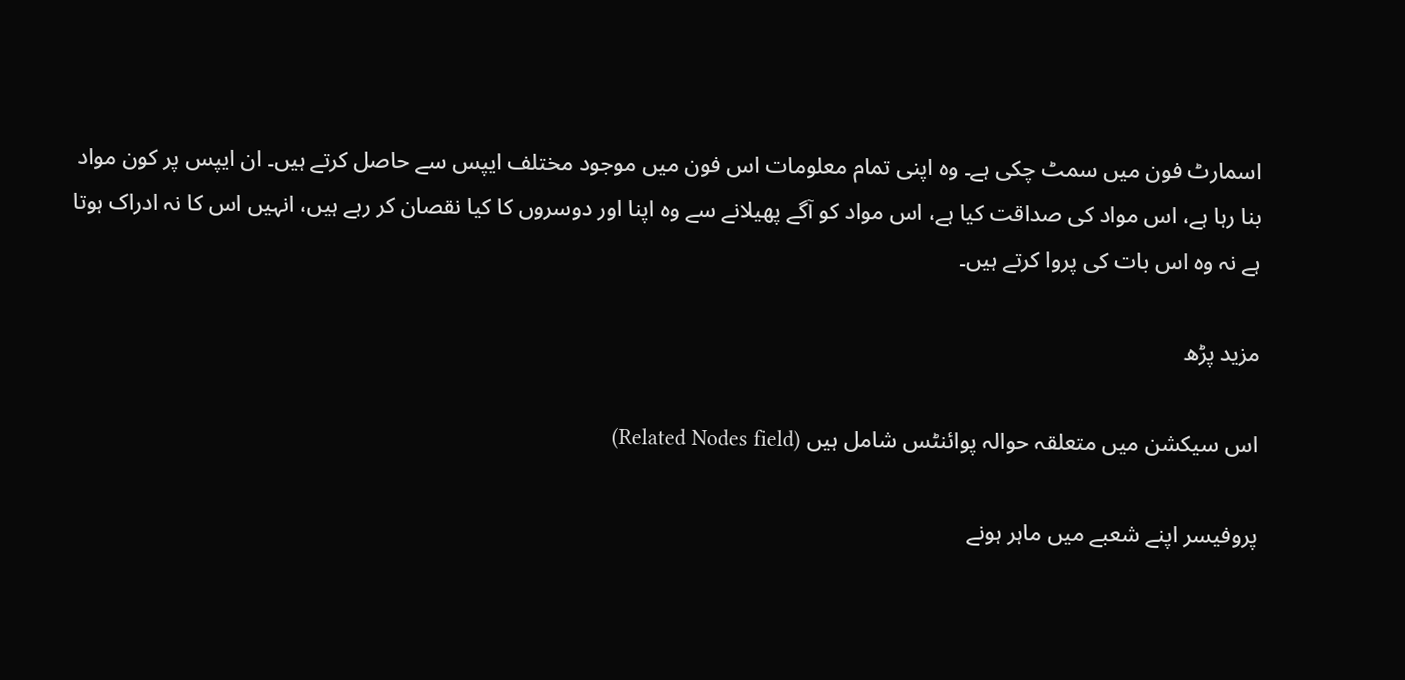اسمارٹ فون میں سمٹ چکی ہے۔ وہ اپنی تمام معلومات اس فون میں موجود مختلف ایپس سے حاصل کرتے ہیں۔ ان ایپس پر کون مواد بنا رہا ہے، اس مواد کی صداقت کیا ہے، اس مواد کو آگے پھیلانے سے وہ اپنا اور دوسروں کا کیا نقصان کر رہے ہیں، انہیں اس کا نہ ادراک ہوتا ہے نہ وہ اس بات کی پروا کرتے ہیں۔

مزید پڑھ

اس سیکشن میں متعلقہ حوالہ پوائنٹس شامل ہیں (Related Nodes field)

پروفیسر اپنے شعبے میں ماہر ہونے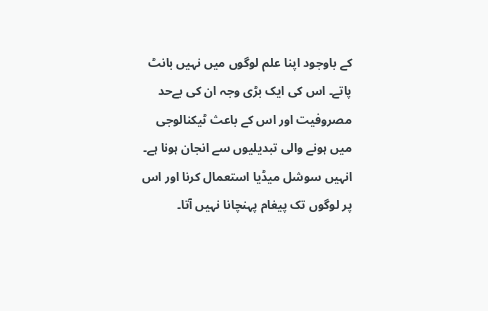کے باوجود اپنا علم لوگوں میں نہیں بانٹ پاتے۔ اس کی ایک بڑی وجہ ان کی بےحد مصروفیت اور اس کے باعث ٹیکنالوجی میں ہونے والی تبدیلیوں سے انجان ہونا ہے۔ انہیں سوشل میڈیا استعمال کرنا اور اس پر لوگوں تک پیغام پہنچانا نہیں آتا۔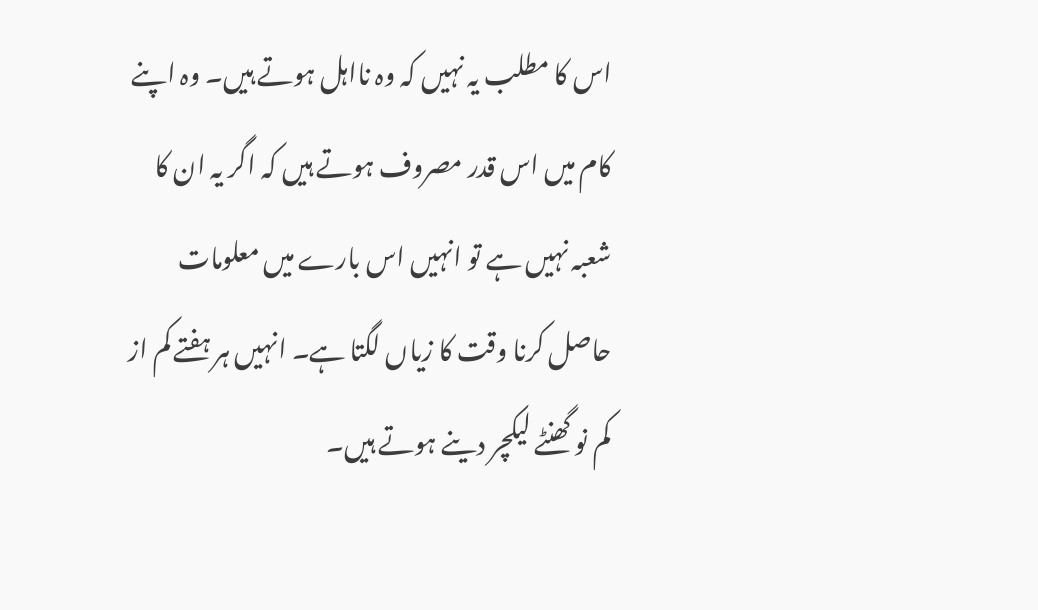اس کا مطلب یہ نہیں کہ وہ نااہل ہوتے ہیں۔ وہ اپنے کام میں اس قدر مصروف ہوتے ہیں کہ اگر یہ ان کا شعبہ نہیں ہے تو انہیں اس بارے میں معلومات حاصل کرنا وقت کا زیاں لگتا ہے۔ انہیں ہر ہفتے کم از کم نو گھنٹے لیکچر دینے ہوتے ہیں۔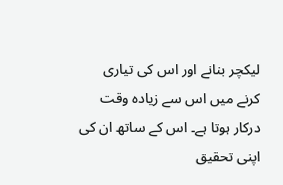لیکچر بنانے اور اس کی تیاری کرنے میں اس سے زیادہ وقت درکار ہوتا ہے۔ اس کے ساتھ ان کی اپنی تحقیق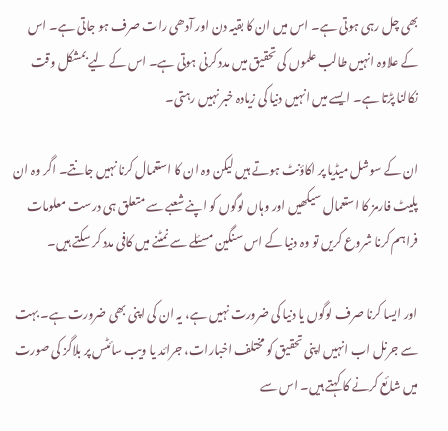بھی چل رہی ہوتی ہے۔ اس میں ان کا بقیہ دن اور آدھی رات صرف ہو جاتی ہے۔ اس کے علاوہ انہیں طالب علموں کی تحقیق میں مدد کرنی ہوتی ہے۔ اس کے لیے بمشکل وقت نکالنا پڑتا ہے۔ ایسے میں انہیں دنیا کی زیادہ خبر نہیں رہتی۔

ان کے سوشل میڈیا پر اکاؤنٹ ہوتے ہیں لیکن وہ ان کا استعمال کرنا نہیں جانتے۔ اگر وہ ان پلیٹ فارمز کا استعمال سیکھیں اور وہاں لوگوں کو اپنے شعبے سے متعلق ہی درست معلومات فراہم کرنا شروع کریں تو وہ دنیا کے اس سنگین مسئلے سے نمٹنے میں کافی مدد کر سکتے ہیں۔

اور ایسا کرنا صرف لوگوں یا دنیا کی ضرورت نہیں ہے، یہ ان کی اپنی بھی ضرورت ہے۔ بہت سے جرنل اب انہیں اپنی تحقیق کو مختلف اخبارات، جرائد یا ویب سائٹس پر بلاگز کی صورت میں شائع کرنے کا کہتے ہیں۔ اس سے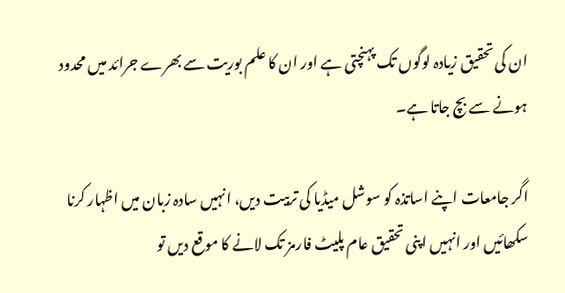ان کی تحقیق زیادہ لوگوں تک پہنچتی ہے اور ان کا علم بوریت سے بھرے جرائد میں محدود ہونے سے بچ جاتا ہے۔

اگر جامعات اپنے اساتذہ کو سوشل میڈیا کی تربیت دیں، انہیں سادہ زبان میں اظہار کرنا سکھائیں اور انہیں اپنی تحقیق عام پلیٹ فارمز تک لانے کا موقع دیں تو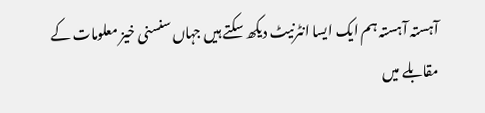آہستہ آہستہ ہم ایک ایسا انٹرنیٹ دیکھ سکتے ہیں جہاں سنسنی خیز معلومات کے مقابلے میں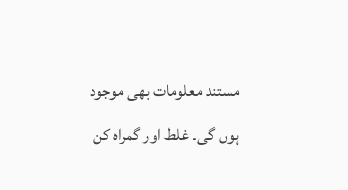مستند معلومات بھی موجود ہوں گی۔ غلط اور گمراہ کن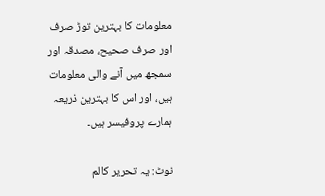معلومات کا بہترین توڑ صرف اور صرف صحیح، مصدقہ اور سمجھ میں آنے والی معلومات ہیں، اور اس کا بہترین ذریعہ ہمارے پروفیسر ہیں۔

نوٹ: یہ تحریر کالم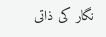نگار کی ذاتی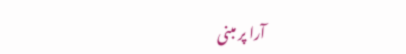آرا پر مبنی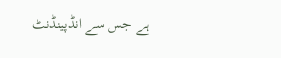ہے جس سے انڈپینڈنٹ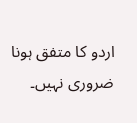اردو کا متفق ہونا ضروری نہیں۔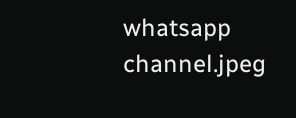whatsapp channel.jpeg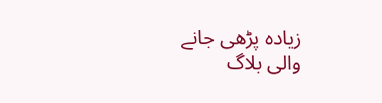زیادہ پڑھی جانے والی بلاگ